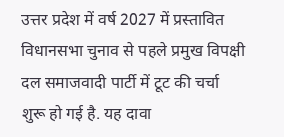उत्तर प्रदेश में वर्ष 2027 में प्रस्तावित विधानसभा चुनाव से पहले प्रमुख विपक्षी दल समाजवादी पार्टी में टूट की चर्चा शुरू हो गई है. यह दावा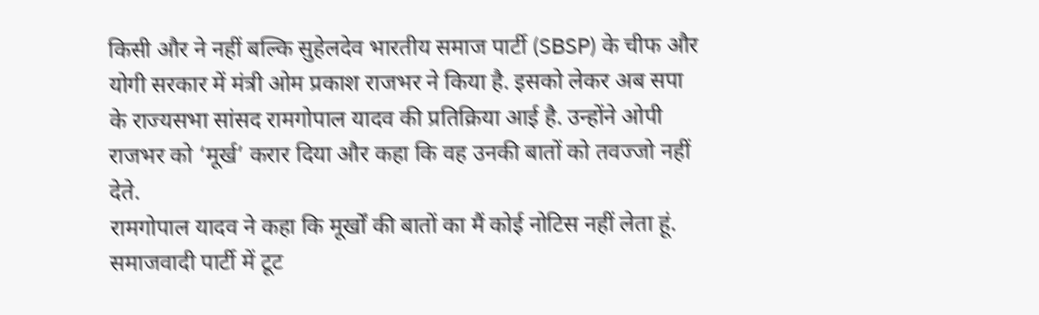किसी और ने नहीं बल्कि सुहेलदेव भारतीय समाज पार्टी (SBSP) के चीफ और योगी सरकार में मंत्री ओम प्रकाश राजभर ने किया है. इसको लेकर अब सपा के राज्यसभा सांसद रामगोपाल यादव की प्रतिक्रिया आई है. उन्होंने ओपी राजभर को ‘मूर्ख’ करार दिया और कहा कि वह उनकी बातों को तवज्जो नहीं देते.
रामगोपाल यादव ने कहा कि मूर्खों की बातों का मैं कोई नोटिस नहीं लेता हूं. समाजवादी पार्टी में टूट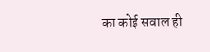का कोई सवाल ही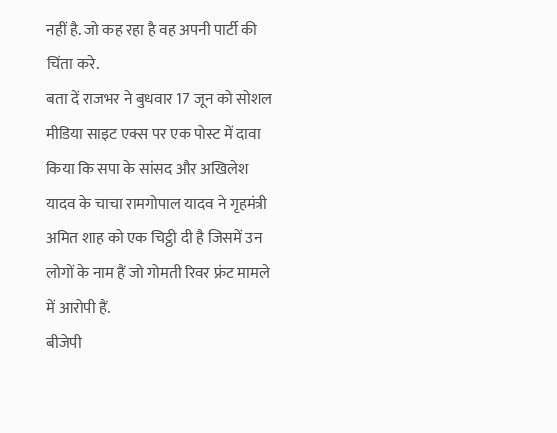नहीं है. जो कह रहा है वह अपनी पार्टी की चिंता करे.
बता दें राजभर ने बुधवार 17 जून को सोशल मीडिया साइट एक्स पर एक पोस्ट में दावा किया कि सपा के सांसद और अखिलेश यादव के चाचा रामगोपाल यादव ने गृहमंत्री अमित शाह को एक चिट्ठी दी है जिसमें उन लोगों के नाम हैं जो गोमती रिवर फ्रंट मामले में आरोपी हैं.
बीजेपी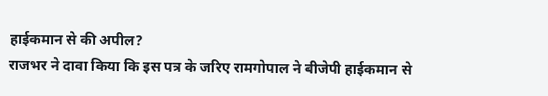हाईकमान से की अपील?
राजभर ने दावा किया कि इस पत्र के जरिए रामगोपाल ने बीजेपी हाईकमान से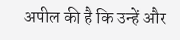अपील की है कि उन्हें और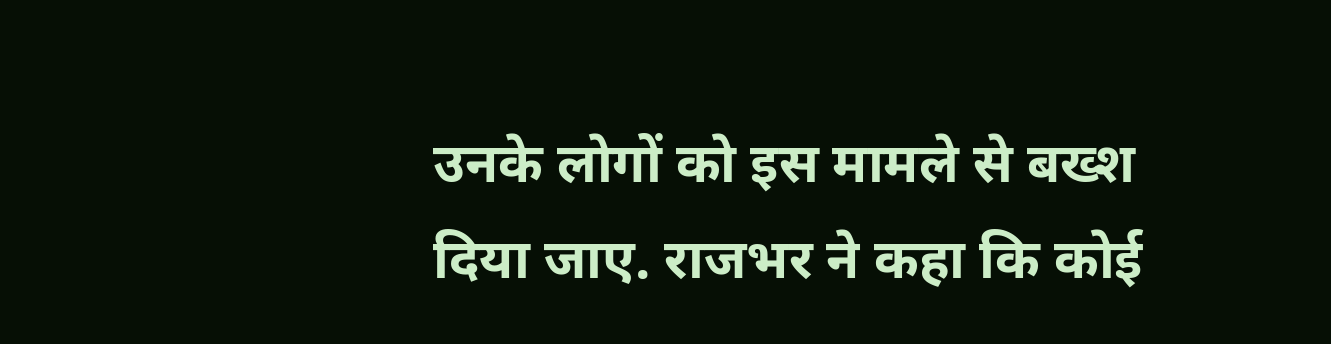उनके लोगों को इस मामले से बख्श दिया जाए. राजभर ने कहा कि कोई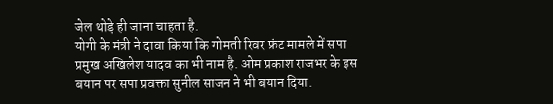जेल थोड़े ही जाना चाहता है.
योगी के मंत्री ने दावा किया कि गोमती रिवर फ्रंट मामले में सपा प्रमुख अखिलेश यादव का भी नाम है. ओम प्रकाश राजभर के इस बयान पर सपा प्रवक्ता सुनील साजन ने भी बयान दिया.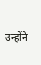उन्होंने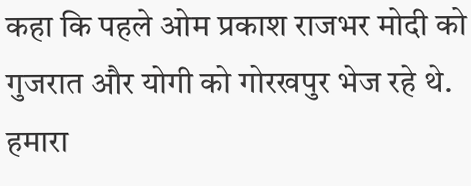कहा कि पहले ओम प्रकाश राजभर मोदी को गुजरात और योगी को गोरखपुर भेज रहे थे. हमारा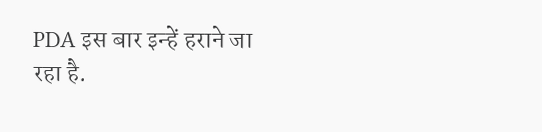PDA इस बार इन्हें हराने जा रहा है.